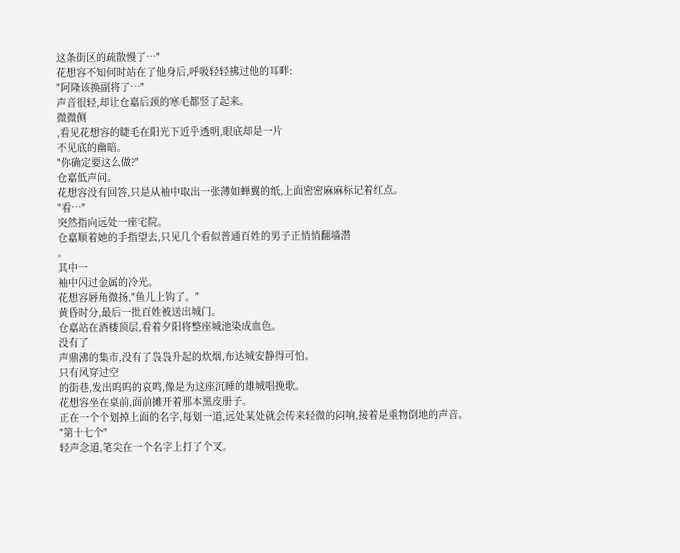这条街区的疏散慢了…"
花想容不知何时站在了他身后,呼吸轻轻拂过他的耳畔:
"阿隆该换副将了…"
声音很轻,却让仓嘉后颈的寒毛都竖了起来。
微微侧
,看见花想容的睫毛在阳光下近乎透明,眼底却是一片
不见底的幽暗。
"你确定要这么做?"
仓嘉低声问。
花想容没有回答,只是从袖中取出一张薄如蝉翼的纸,上面密密麻麻标记着红点。
"看…"
突然指向远处一座宅院。
仓嘉顺着她的手指望去,只见几个看似普通百姓的男子正悄悄翻墙潜
。
其中一
袖中闪过金属的冷光。
花想容唇角微扬,"鱼儿上钩了。"
黄昏时分,最后一批百姓被送出城门。
仓嘉站在酒楼顶层,看着夕阳将整座城池染成血色。
没有了
声鼎沸的集市,没有了袅袅升起的炊烟,布达城安静得可怕。
只有风穿过空
的街巷,发出呜呜的哀鸣,像是为这座沉睡的雄城唱挽歌。
花想容坐在桌前,面前摊开着那本黑皮册子。
正在一个个划掉上面的名字,每划一道,远处某处就会传来轻微的闷响,接着是重物倒地的声音。
"第十七个"
轻声念道,笔尖在一个名字上打了个叉。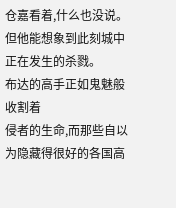仓嘉看着,什么也没说。
但他能想象到此刻城中正在发生的杀戮。
布达的高手正如鬼魅般收割着
侵者的生命,而那些自以为隐藏得很好的各国高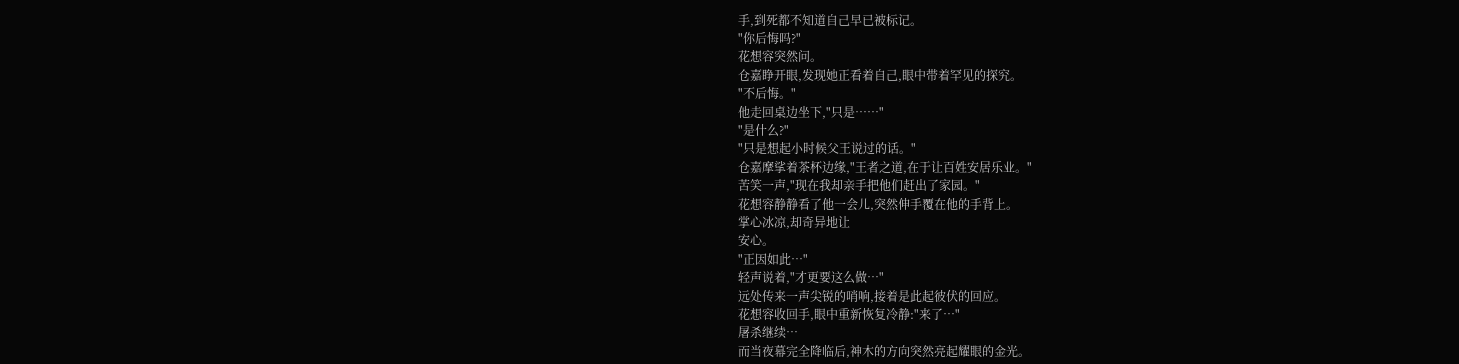手,到死都不知道自己早已被标记。
"你后悔吗?"
花想容突然问。
仓嘉睁开眼,发现她正看着自己,眼中带着罕见的探究。
"不后悔。"
他走回桌边坐下,"只是……"
"是什么?"
"只是想起小时候父王说过的话。"
仓嘉摩挲着茶杯边缘,"王者之道,在于让百姓安居乐业。"
苦笑一声,"现在我却亲手把他们赶出了家园。"
花想容静静看了他一会儿,突然伸手覆在他的手背上。
掌心冰凉,却奇异地让
安心。
"正因如此…"
轻声说着,"才更要这么做…"
远处传来一声尖锐的哨响,接着是此起彼伏的回应。
花想容收回手,眼中重新恢复冷静:"来了…"
屠杀继续…
而当夜幕完全降临后,神木的方向突然亮起耀眼的金光。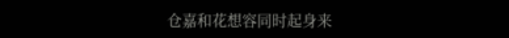仓嘉和花想容同时起身来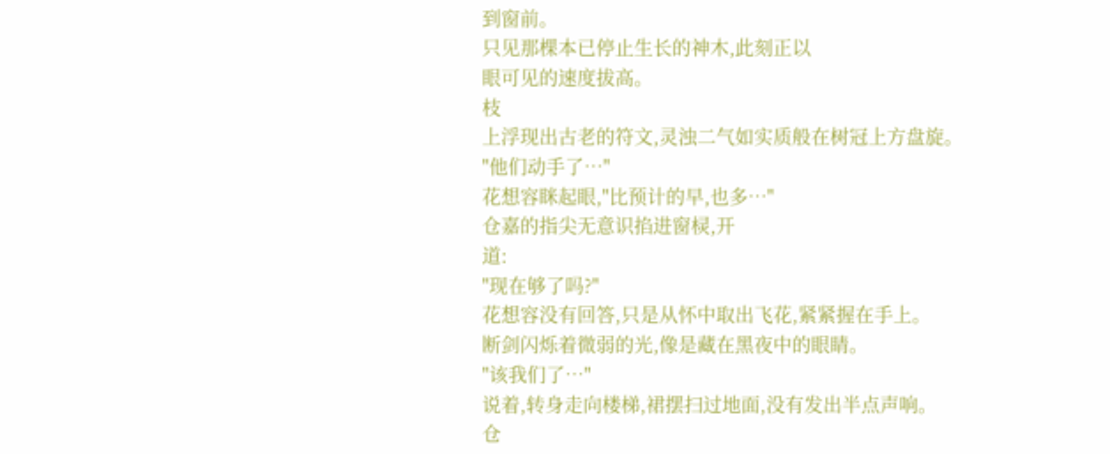到窗前。
只见那棵本已停止生长的神木,此刻正以
眼可见的速度拔高。
枝
上浮现出古老的符文,灵浊二气如实质般在树冠上方盘旋。
"他们动手了…"
花想容眯起眼,"比预计的早,也多…"
仓嘉的指尖无意识掐进窗棂,开
道:
"现在够了吗?"
花想容没有回答,只是从怀中取出飞花,紧紧握在手上。
断剑闪烁着微弱的光,像是藏在黑夜中的眼睛。
"该我们了…"
说着,转身走向楼梯,裙摆扫过地面,没有发出半点声响。
仓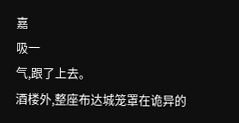嘉
吸一
气,跟了上去。
酒楼外,整座布达城笼罩在诡异的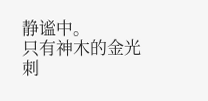静谧中。
只有神木的金光刺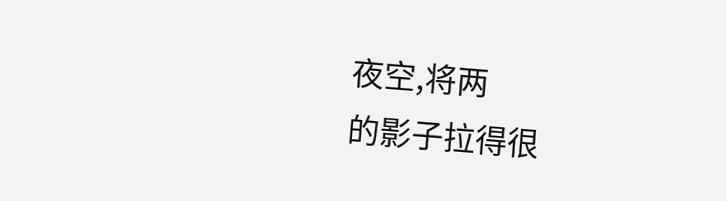夜空,将两
的影子拉得很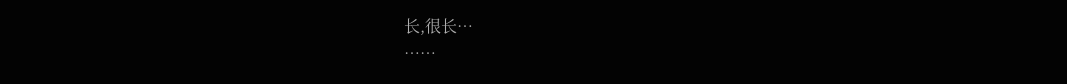长,很长…
……